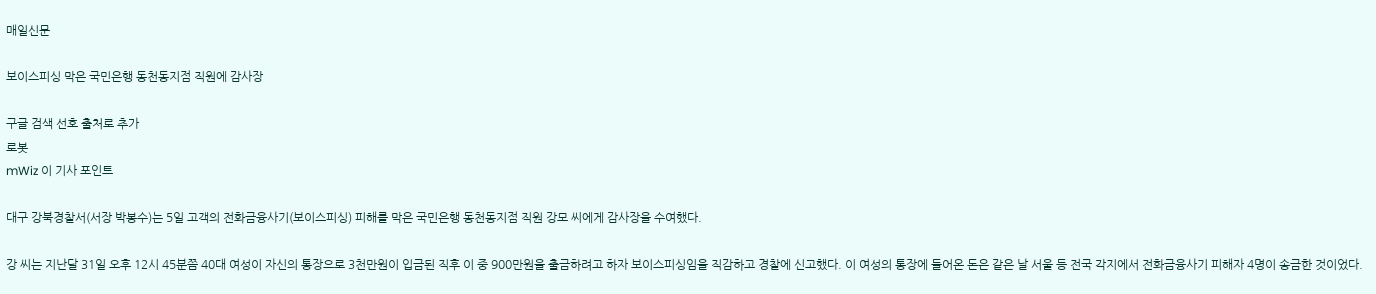매일신문

보이스피싱 막은 국민은행 동천동지점 직원에 감사장

구글 검색 선호 출처로 추가
로봇
mWiz 이 기사 포인트

대구 강북경찰서(서장 박봉수)는 5일 고객의 전화금융사기(보이스피싱) 피해를 막은 국민은행 동천동지점 직원 강모 씨에게 감사장을 수여했다.

강 씨는 지난달 31일 오후 12시 45분쯤 40대 여성이 자신의 통장으로 3천만원이 입금된 직후 이 중 900만원을 출금하려고 하자 보이스피싱임을 직감하고 경찰에 신고했다. 이 여성의 통장에 들어온 돈은 같은 날 서울 등 전국 각지에서 전화금융사기 피해자 4명이 송금한 것이었다.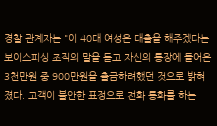경찰 관계자는 "이 40대 여성은 대출을 해주겠다는 보이스피싱 조직의 말을 듣고 자신의 통장에 들어온 3천만원 중 900만원을 출금하려했던 것으로 밝혀졌다. 고객이 불안한 표정으로 전화 통화를 하는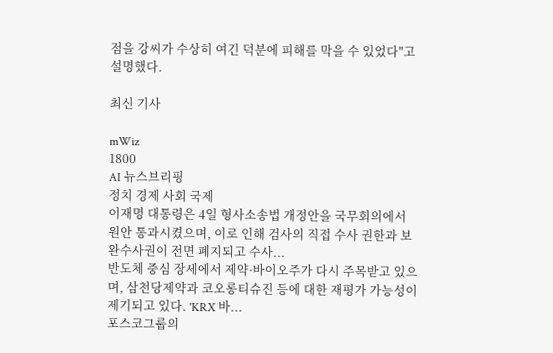점을 강씨가 수상히 여긴 덕분에 피해를 막을 수 있었다"고 설명했다.

최신 기사

mWiz
1800
AI 뉴스브리핑
정치 경제 사회 국제
이재명 대통령은 4일 형사소송법 개정안을 국무회의에서 원안 통과시켰으며, 이로 인해 검사의 직접 수사 권한과 보완수사권이 전면 폐지되고 수사...
반도체 중심 장세에서 제약·바이오주가 다시 주목받고 있으며, 삼천당제약과 코오롱티슈진 등에 대한 재평가 가능성이 제기되고 있다. 'KRX 바...
포스코그룹의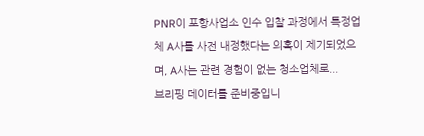PNR이 포항사업소 인수 입찰 과정에서 특정업체 A사를 사전 내정했다는 의혹이 제기되었으며, A사는 관련 경험이 없는 청소업체로...
브리핑 데이터를 준비중입니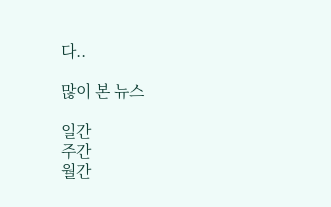다..

많이 본 뉴스

일간
주간
월간